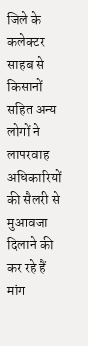जिले के कलेक्टर साहब से किसानों सहित अन्य लोगों ने लापरवाह अधिकारियों की सैलरी से मुआवजा दिलाने की कर रहे हैं मांग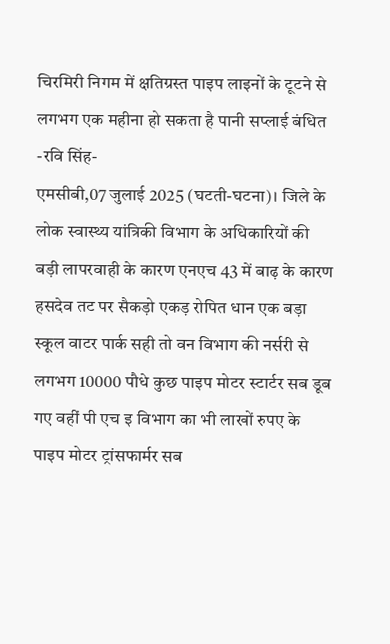चिरमिरी निगम में क्षतिग्रस्त पाइप लाइनों के टूटने से लगभग एक महीना हो सकता है पानी सप्लाई बंधित
-रवि सिंह-
एमसीबी,07 जुलाई 2025 (घटती-घटना)। जिले के लोक स्वास्थ्य यांत्रिकी विभाग के अधिकारियों की बड़ी लापरवाही के कारण एनएच 43 में बाढ़ के कारण हसदेव तट पर सैकड़ो एकड़ रोपित धान एक बड़ा स्कूल वाटर पार्क सही तो वन विभाग की नर्सरी से लगभग 10000 पौधे कुछ पाइप मोटर स्टार्टर सब डूब गए वहीं पी एच इ विभाग का भी लाखों रुपए के पाइप मोटर ट्रांसफार्मर सब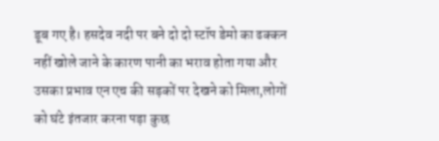डूब गए है। हसदेव नदी पर बने दो दो स्टॉप डेमो का ढक्कन नहीं खोले जाने के कारण पानी का भराव होता गया और उसका प्रभाव एन एच की सड़कों पर देखने को मिला,लोगों को घंटे इंतजार करना पड़ा कुछ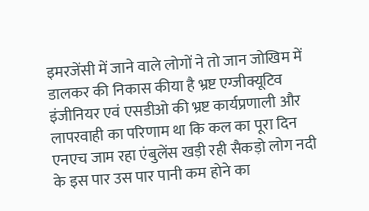इमरजेंसी में जाने वाले लोगों ने तो जान जोखिम में डालकर की निकास कीया है भ्रष्ट एग्जीक्यूटिव इंजीनियर एवं एसडीओ की भ्रष्ट कार्यप्रणाली और लापरवाही का परिणाम था कि कल का पूरा दिन एनएच जाम रहा एंबुलेंस खड़ी रही सैकड़ो लोग नदी के इस पार उस पार पानी कम होने का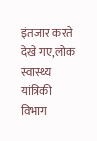इंतजार करते देखे गए,लोक स्वास्थ्य यांत्रिकी विभाग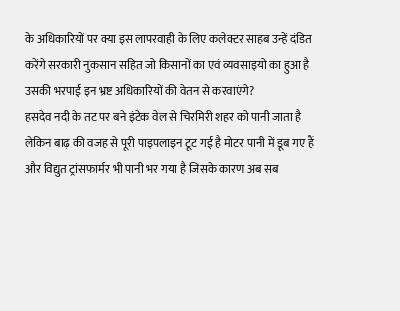के अधिकारियों पर क्या इस लापरवाही के लिए कलेक्टर साहब उन्हें दंडित करेंगे सरकारी नुकसान सहित जो किसानों का एवं व्यवसाइयो का हुआ है उसकी भरपाई इन भ्रष्ट अधिकारियों की वेतन से करवाएंगे?
हसदेव नदी के तट पर बने इंटेक वेल से चिरमिरी शहर को पानी जाता है लेकिन बाढ़ की वजह से पूरी पाइपलाइन टूट गई है मोटर पानी में डूब गए हैं और विद्युत ट्रांसफार्मर भी पानी भर गया है जिसके कारण अब सब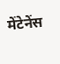मेंटेनेंस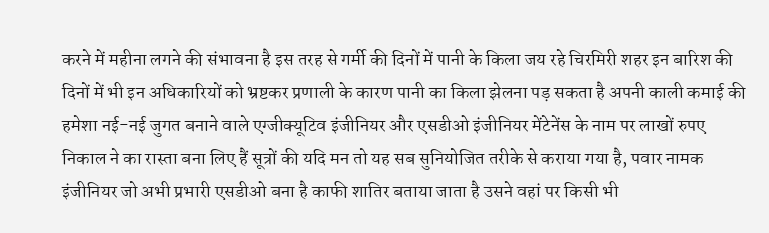करने में महीना लगने की संभावना है इस तरह से गर्मी की दिनों में पानी के किला जय रहे चिरमिरी शहर इन बारिश की दिनों में भी इन अधिकारियों को भ्रष्टकर प्रणाली के कारण पानी का किला झेलना पड़ सकता है अपनी काली कमाई की हमेशा नई-नई जुगत बनाने वाले एग्जीक्यूटिव इंजीनियर और एसडीओ इंजीनियर मेंटेनेंस के नाम पर लाखों रुपए निकाल ने का रास्ता बना लिए हैं सूत्रों की यदि मन तो यह सब सुनियोजित तरीके से कराया गया है, पवार नामक इंजीनियर जो अभी प्रभारी एसडीओ बना है काफी शातिर बताया जाता है उसने वहां पर किसी भी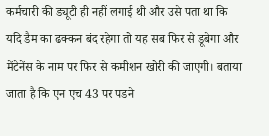कर्मचारी की ड्यूटी ही नहीं लगाई थी और उसे पता था कि यदि डैम का ढक्कन बंद रहेगा तो यह सब फिर से डूबेगा और मेंटेनेंस के नाम पर फिर से कमीशन खोरी की जाएगी। बताया जाता है कि एन एच 43 पर पडने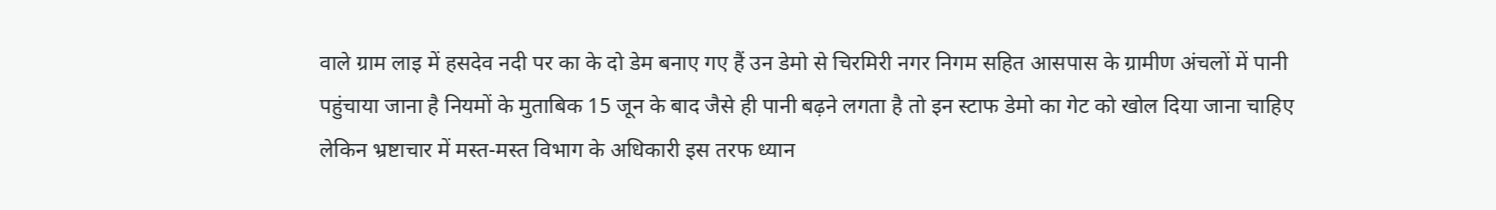वाले ग्राम लाइ में हसदेव नदी पर का के दो डेम बनाए गए हैं उन डेमो से चिरमिरी नगर निगम सहित आसपास के ग्रामीण अंचलों में पानी पहुंचाया जाना है नियमों के मुताबिक 15 जून के बाद जैसे ही पानी बढ़ने लगता है तो इन स्टाफ डेमो का गेट को खोल दिया जाना चाहिए लेकिन भ्रष्टाचार में मस्त-मस्त विभाग के अधिकारी इस तरफ ध्यान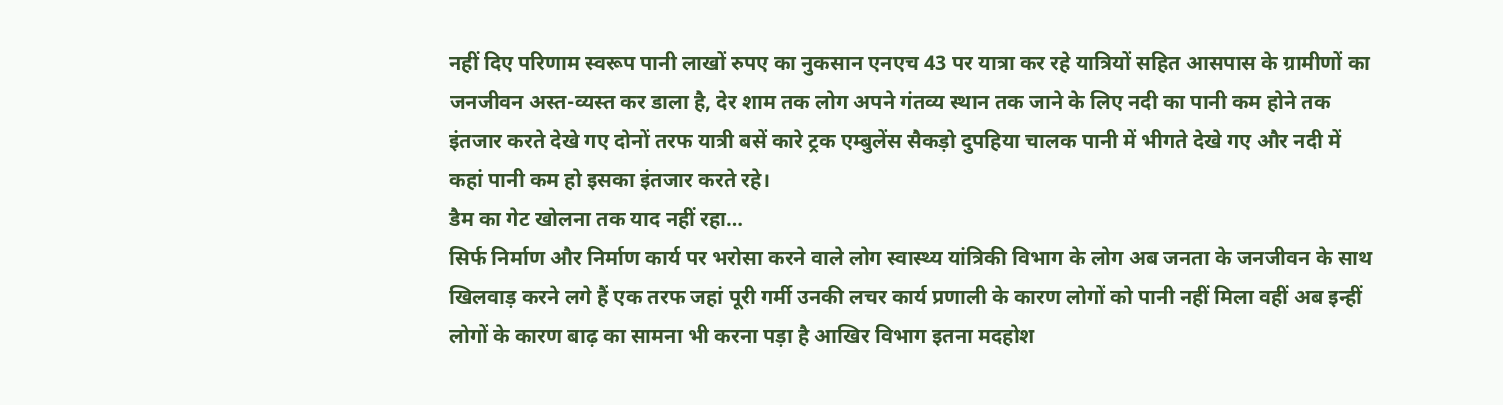नहीं दिए परिणाम स्वरूप पानी लाखों रुपए का नुकसान एनएच 43 पर यात्रा कर रहे यात्रियों सहित आसपास के ग्रामीणों का जनजीवन अस्त-व्यस्त कर डाला है, देर शाम तक लोग अपने गंतव्य स्थान तक जाने के लिए नदी का पानी कम होने तक इंतजार करते देखे गए दोनों तरफ यात्री बसें कारे ट्रक एम्बुलेंस सैकड़ो दुपहिया चालक पानी में भीगते देखे गए और नदी में कहां पानी कम हो इसका इंतजार करते रहे।
डैम का गेट खोलना तक याद नहीं रहा…
सिर्फ निर्माण और निर्माण कार्य पर भरोसा करने वाले लोग स्वास्थ्य यांत्रिकी विभाग के लोग अब जनता के जनजीवन के साथ खिलवाड़ करने लगे हैं एक तरफ जहां पूरी गर्मी उनकी लचर कार्य प्रणाली के कारण लोगों को पानी नहीं मिला वहीं अब इन्हीं लोगों के कारण बाढ़ का सामना भी करना पड़ा है आखिर विभाग इतना मदहोश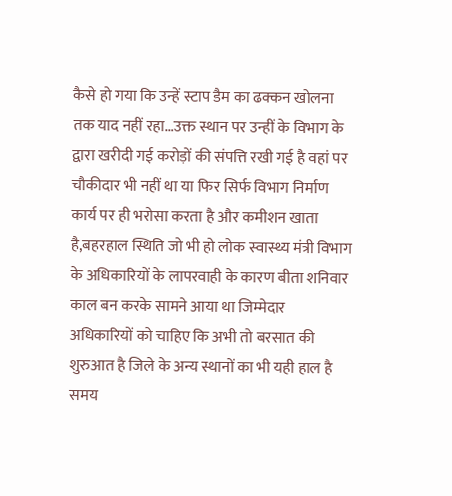कैसे हो गया कि उन्हें स्टाप डैम का ढक्कन खोलना तक याद नहीं रहा…उक्त स्थान पर उन्हीं के विभाग के द्वारा खरीदी गई करोड़ों की संपत्ति रखी गई है वहां पर चौकीदार भी नहीं था या फिर सिर्फ विभाग निर्माण कार्य पर ही भरोसा करता है और कमीशन खाता है,बहरहाल स्थिति जो भी हो लोक स्वास्थ्य मंत्री विभाग के अधिकारियों के लापरवाही के कारण बीता शनिवार काल बन करके सामने आया था जिम्मेदार अधिकारियों को चाहिए कि अभी तो बरसात की शुरुआत है जिले के अन्य स्थानों का भी यही हाल है समय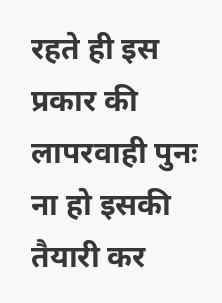रहते ही इस प्रकार की लापरवाही पुनः ना हो इसकी तैयारी कर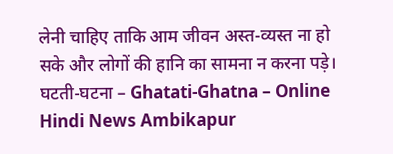लेनी चाहिए ताकि आम जीवन अस्त-व्यस्त ना हो सके और लोगों की हानि का सामना न करना पड़े।
घटती-घटना – Ghatati-Ghatna – Online Hindi News Ambikapur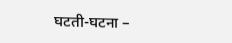घटती-घटना –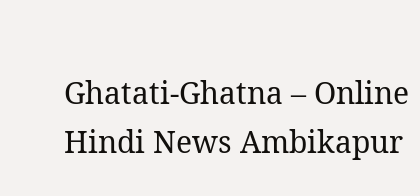Ghatati-Ghatna – Online Hindi News Ambikapur